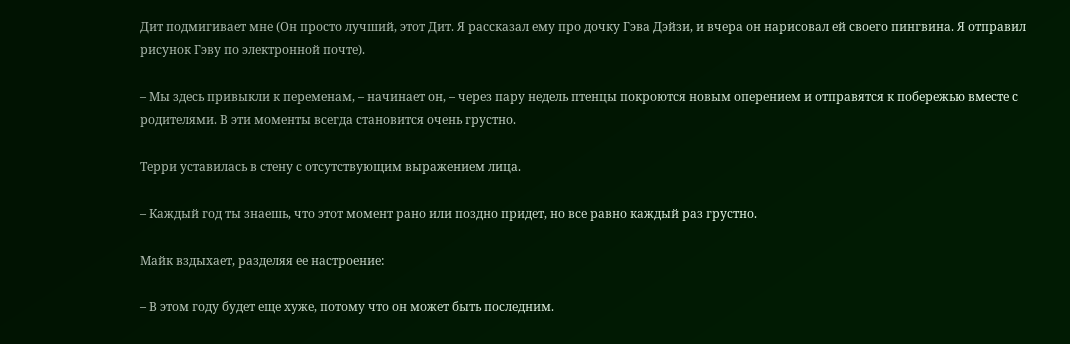Дит подмигивает мне (Он просто лучший, этот Дит. Я рассказал ему про дочку Гэва Дэйзи, и вчера он нарисовал ей своего пингвина. Я отправил рисунок Гэву по электронной почте).

– Мы здесь привыкли к переменам, – начинает он, – через пару недель птенцы покроются новым оперением и отправятся к побережью вместе с родителями. В эти моменты всегда становится очень грустно.

Терри уставилась в стену с отсутствующим выражением лица.

– Каждый год ты знаешь, что этот момент рано или поздно придет, но все равно каждый раз грустно.

Майк вздыхает, разделяя ее настроение:

– В этом году будет еще хуже, потому что он может быть последним.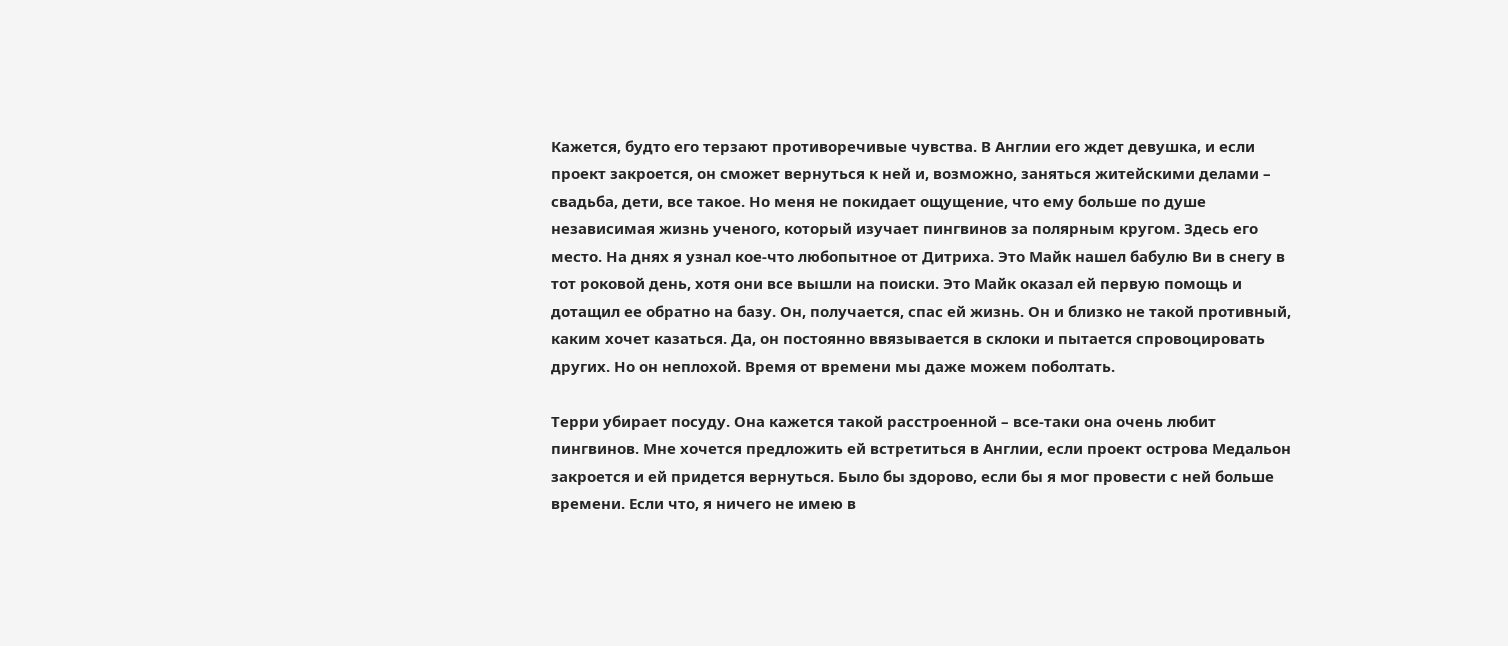Кажется, будто его терзают противоречивые чувства. В Англии его ждет девушка, и если проект закроется, он сможет вернуться к ней и, возможно, заняться житейскими делами – свадьба, дети, все такое. Но меня не покидает ощущение, что ему больше по душе независимая жизнь ученого, который изучает пингвинов за полярным кругом. Здесь его место. На днях я узнал кое-что любопытное от Дитриха. Это Майк нашел бабулю Ви в снегу в тот роковой день, хотя они все вышли на поиски. Это Майк оказал ей первую помощь и дотащил ее обратно на базу. Он, получается, спас ей жизнь. Он и близко не такой противный, каким хочет казаться. Да, он постоянно ввязывается в склоки и пытается спровоцировать других. Но он неплохой. Время от времени мы даже можем поболтать.

Терри убирает посуду. Она кажется такой расстроенной – все-таки она очень любит пингвинов. Мне хочется предложить ей встретиться в Англии, если проект острова Медальон закроется и ей придется вернуться. Было бы здорово, если бы я мог провести с ней больше времени. Если что, я ничего не имею в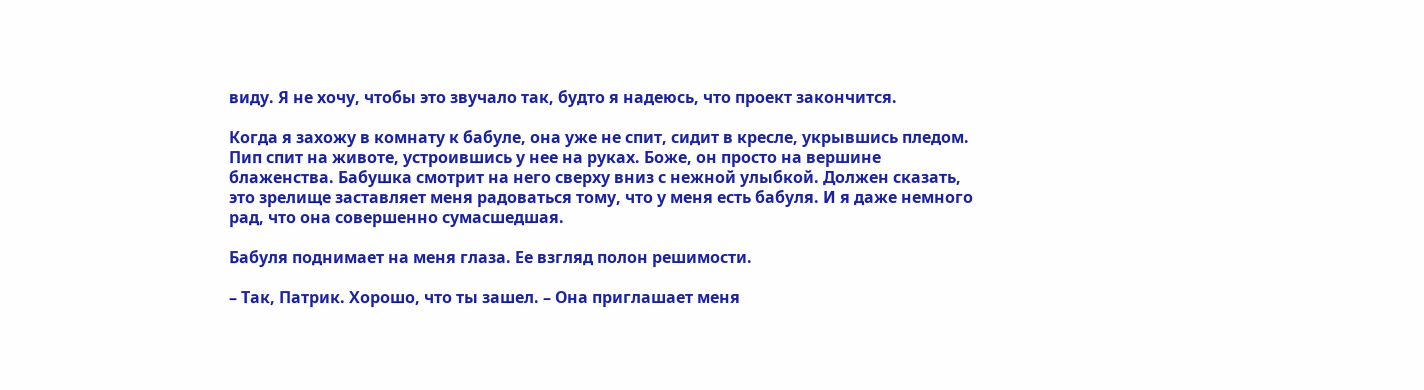виду. Я не хочу, чтобы это звучало так, будто я надеюсь, что проект закончится.

Когда я захожу в комнату к бабуле, она уже не спит, сидит в кресле, укрывшись пледом. Пип спит на животе, устроившись у нее на руках. Боже, он просто на вершине блаженства. Бабушка смотрит на него сверху вниз с нежной улыбкой. Должен сказать, это зрелище заставляет меня радоваться тому, что у меня есть бабуля. И я даже немного рад, что она совершенно сумасшедшая.

Бабуля поднимает на меня глаза. Ее взгляд полон решимости.

– Так, Патрик. Хорошо, что ты зашел. – Она приглашает меня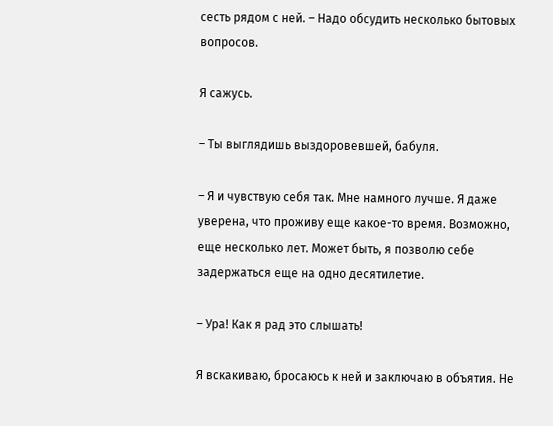сесть рядом с ней. – Надо обсудить несколько бытовых вопросов.

Я сажусь.

– Ты выглядишь выздоровевшей, бабуля.

– Я и чувствую себя так. Мне намного лучше. Я даже уверена, что проживу еще какое-то время. Возможно, еще несколько лет. Может быть, я позволю себе задержаться еще на одно десятилетие.

– Ура! Как я рад это слышать!

Я вскакиваю, бросаюсь к ней и заключаю в объятия. Не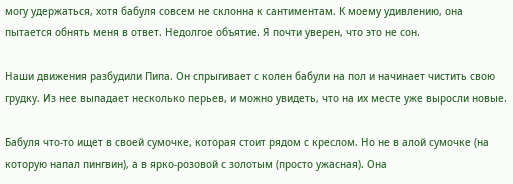могу удержаться, хотя бабуля совсем не склонна к сантиментам. К моему удивлению, она пытается обнять меня в ответ. Недолгое объятие. Я почти уверен, что это не сон.

Наши движения разбудили Пипа. Он спрыгивает с колен бабули на пол и начинает чистить свою грудку. Из нее выпадает несколько перьев, и можно увидеть, что на их месте уже выросли новые.

Бабуля что-то ищет в своей сумочке, которая стоит рядом с креслом. Но не в алой сумочке (на которую напал пингвин), а в ярко-розовой с золотым (просто ужасная). Она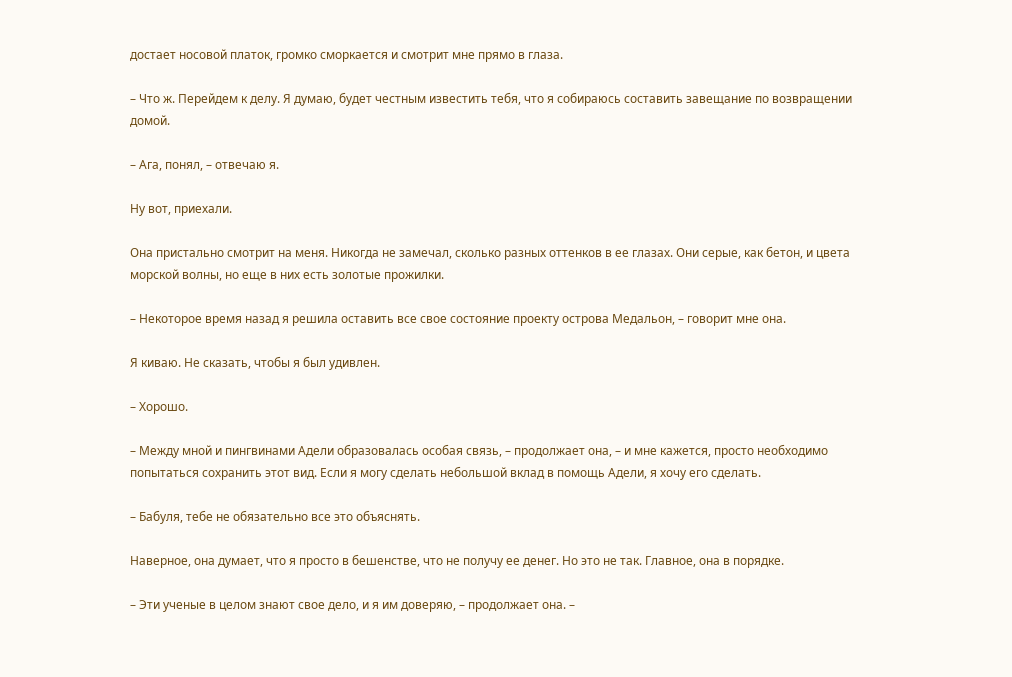достает носовой платок, громко сморкается и смотрит мне прямо в глаза.

– Что ж. Перейдем к делу. Я думаю, будет честным известить тебя, что я собираюсь составить завещание по возвращении домой.

– Ага, понял, – отвечаю я.

Ну вот, приехали.

Она пристально смотрит на меня. Никогда не замечал, сколько разных оттенков в ее глазах. Они серые, как бетон, и цвета морской волны, но еще в них есть золотые прожилки.

– Некоторое время назад я решила оставить все свое состояние проекту острова Медальон, – говорит мне она.

Я киваю. Не сказать, чтобы я был удивлен.

– Хорошо.

– Между мной и пингвинами Адели образовалась особая связь, – продолжает она, – и мне кажется, просто необходимо попытаться сохранить этот вид. Если я могу сделать небольшой вклад в помощь Адели, я хочу его сделать.

– Бабуля, тебе не обязательно все это объяснять.

Наверное, она думает, что я просто в бешенстве, что не получу ее денег. Но это не так. Главное, она в порядке.

– Эти ученые в целом знают свое дело, и я им доверяю, – продолжает она. –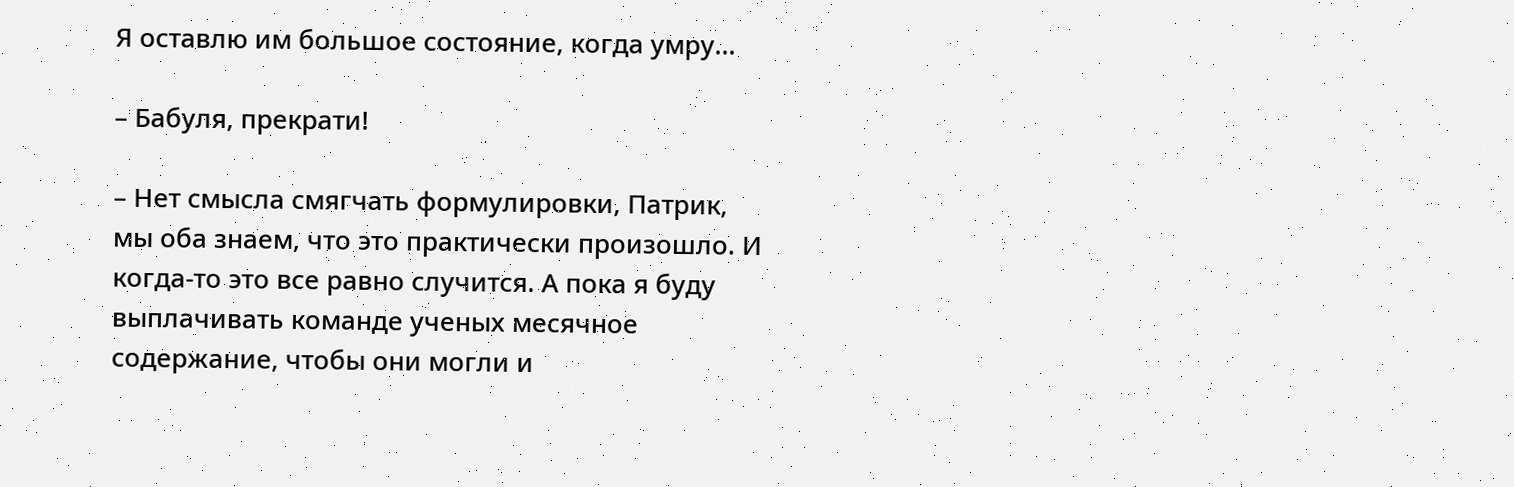Я оставлю им большое состояние, когда умру…

– Бабуля, прекрати!

– Нет смысла смягчать формулировки, Патрик, мы оба знаем, что это практически произошло. И когда-то это все равно случится. А пока я буду выплачивать команде ученых месячное содержание, чтобы они могли и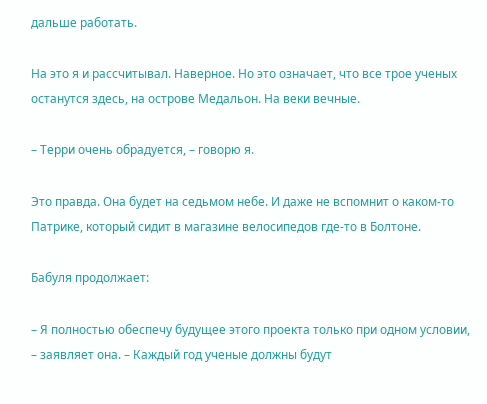дальше работать.

На это я и рассчитывал. Наверное. Но это означает, что все трое ученых останутся здесь, на острове Медальон. На веки вечные.

– Терри очень обрадуется, – говорю я.

Это правда. Она будет на седьмом небе. И даже не вспомнит о каком-то Патрике, который сидит в магазине велосипедов где-то в Болтоне.

Бабуля продолжает:

– Я полностью обеспечу будущее этого проекта только при одном условии, – заявляет она. – Каждый год ученые должны будут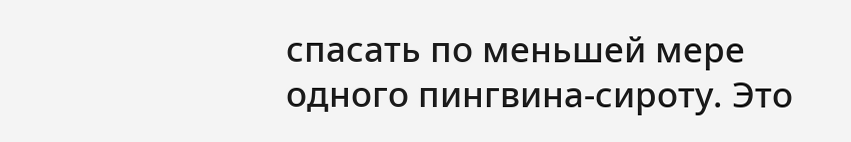спасать по меньшей мере одного пингвина-сироту. Это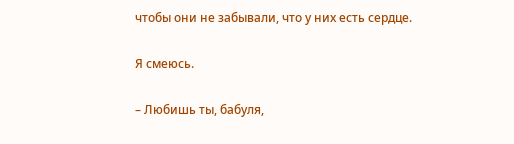чтобы они не забывали, что у них есть сердце.

Я смеюсь.

– Любишь ты, бабуля,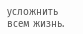усложнить всем жизнь.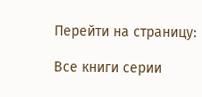Перейти на страницу:

Все книги серии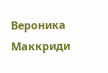Вероника Маккриди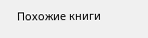Похожие книги